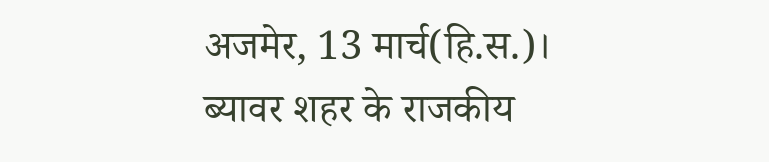अजमेर, 13 मार्च(हि.स.)। ब्यावर शहर के राजकीय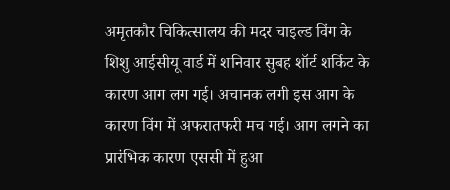अमृतकौर चिकित्सालय की मदर चाइल्ड विंग के शिशु आईसीयू वार्ड में शनिवार सुबह शॉर्ट शर्किट के कारण आग लग गई। अचानक लगी इस आग के कारण विंग में अफरातफरी मच गई। आग लगने का प्रारंभिक कारण एससी में हुआ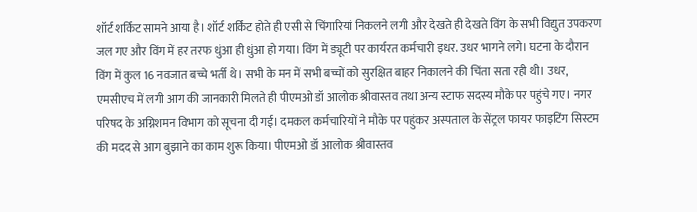शॉर्ट शर्किट सामने आया है। शॉर्ट शर्किट होते ही एसी से चिंगारियां निकलने लगी और देखते ही देखते विंग के सभी विद्युत उपकरण जल गए और विंग में हर तरफ धुंआ ही धुंआ हो गया। विंग में ड्यूटी पर कार्यरत कर्मचारी इधर. उधर भागने लगे। घटना के दौरान विंग में कुल 16 नवजात बच्चे भर्ती थे। सभी के मन में सभी बच्चों को सुरक्षित बाहर निकालने की चिंता सता रही थी। उधर, एमसीएच में लगी आग की जानकारी मिलते ही पीएमओ डॉ आलोक श्रीवास्तव तथा अन्य स्टाफ सदस्य मौके पर पहुंचे गए। नगर परिषद के अग्निशमन विभाग को सूचना दी गई। दमकल कर्मचारियों ने मौके पर पहुंकर अस्पताल के सेंट्रल फायर फाइटिंग सिस्टम की मदद से आग बुझाने का काम शुरू किया। पीएमओ डॉ आलोक श्रीवास्तव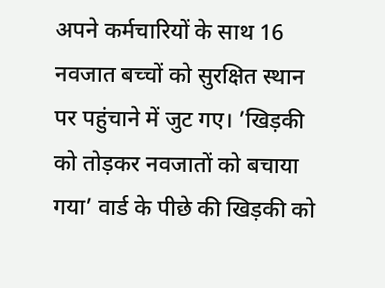अपने कर्मचारियों के साथ 16 नवजात बच्चों को सुरक्षित स्थान पर पहुंचाने में जुट गए। ’खिड़की को तोड़कर नवजातों को बचाया गया’ वार्ड के पीछे की खिड़की को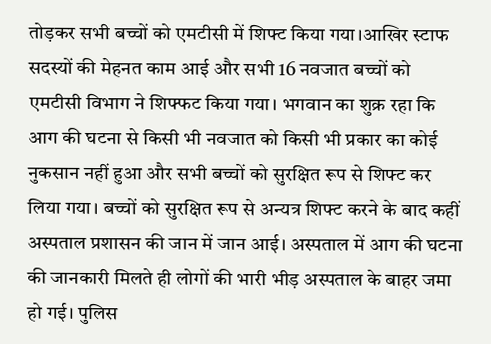तोड़कर सभी बच्चों को एमटीसी में शिफ्ट किया गया।आखिर स्टाफ सदस्यों की मेहनत काम आई और सभी 16 नवजात बच्चों को एमटीसी विभाग ने शिफ्फट किया गया। भगवान का शुक्र रहा कि आग की घटना से किसी भी नवजात को किसी भी प्रकार का कोई नुकसान नहीं हुआ और सभी बच्चों को सुरक्षित रूप से शिफ्ट कर लिया गया। बच्चों को सुरक्षित रूप से अन्यत्र शिफ्ट करने के बाद कहीं अस्पताल प्रशासन की जान में जान आई। अस्पताल में आग की घटना की जानकारी मिलते ही लोगों की भारी भीड़ अस्पताल के बाहर जमा हो गई। पुलिस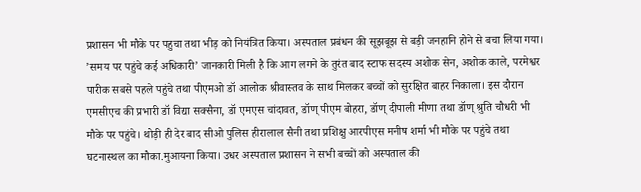प्रशासन भी मौके पर पहुचा तथा भीड़ को नियंत्रित किया। अस्पताल प्रबंधन की सूझबूझ से बड़ी जनहानि होने से बचा लिया गया। ’समय पर पहुंचे कई अधिकारी’ जानकारी मिली है कि आग लगने के तुरंत बाद स्टाफ सदस्य अशोक सेन, अशोक काले, परमेश्वर पारीक सबसे पहले पहुंचे तथा पीएमओ डॉ आलोक श्रीवास्तव के साथ मिलकर बच्चों को सुरक्षित बाहर निकाला। इस दौरान एमसीएच की प्रभारी डॉ विद्या सक्सैना, डॉ एमएस चांदावत, डॉण् पीएम बोहरा, डॉण् दीपाली मीणा तथा डॉण् श्रुति चौधरी भी मौके पर पहुंचे। थोड़ी ही देर बाद सीओ पुलिस हीरालाल सैनी तथा प्रशिक्षु आरपीएस मनीष शर्मा भी मौके पर पहुंचे तथा घटनास्थल का मौका.मुआयना किया। उधर अस्पताल प्रशासन ने सभी बच्चों को अस्पताल की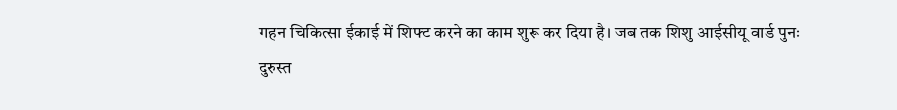गहन चिकित्सा ईकाई में शिफ्ट करने का काम शुरू कर दिया है। जब तक शिशु आईसीयू वार्ड पुनः दुरुस्त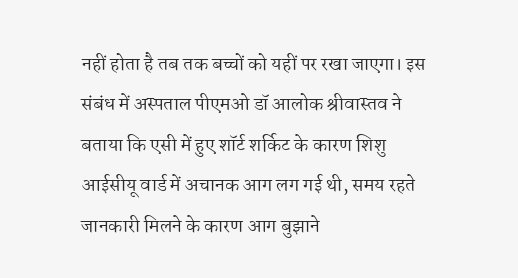नहीं होता है तब तक बच्चों को यहीं पर रखा जाएगा। इस संबंध में अस्पताल पीएमओ डॉ आलोक श्रीवास्तव ने बताया कि एसी में हुए शॉर्ट शर्किट के कारण शिशु आईसीयू वार्ड में अचानक आग लग गई थी, समय रहते जानकारी मिलने के कारण आग बुझाने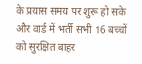के प्रयास समय पर शुरू हो सके और वार्ड में भर्ती सभी 16 बच्चों को सुरक्षित बाहर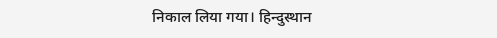निकाल लिया गया। हिन्दुस्थान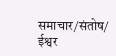समाचार/संतोष/ ईश्वर